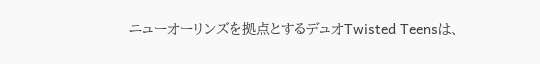ニューオーリンズを拠点とするデュオTwisted Teensは、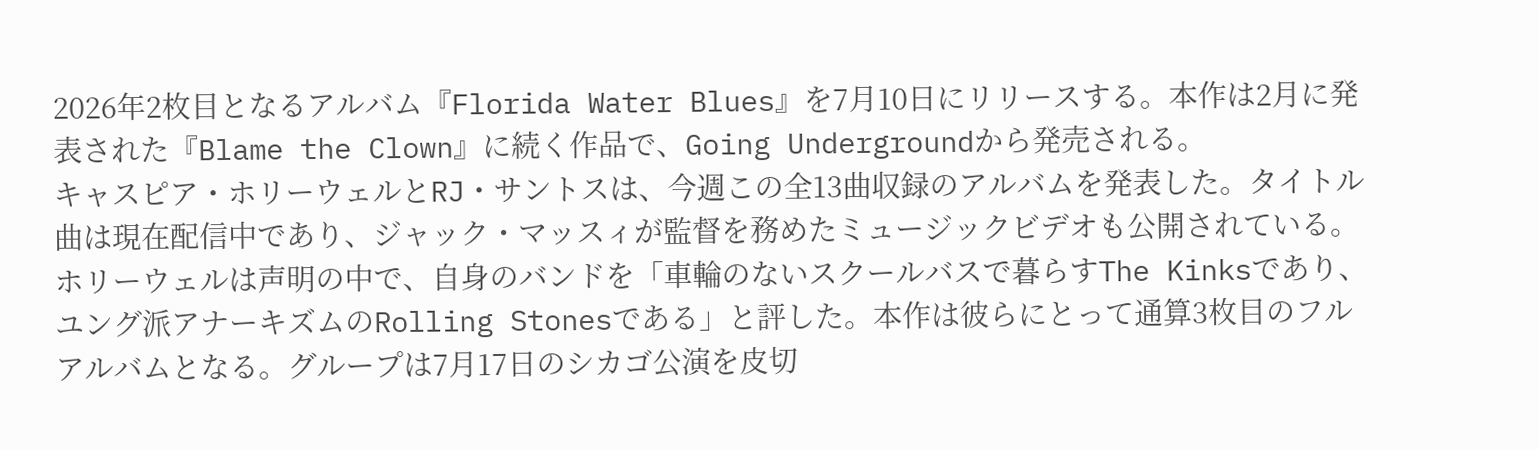2026年2枚目となるアルバム『Florida Water Blues』を7月10日にリリースする。本作は2月に発表された『Blame the Clown』に続く作品で、Going Undergroundから発売される。
キャスピア・ホリーウェルとRJ・サントスは、今週この全13曲収録のアルバムを発表した。タイトル曲は現在配信中であり、ジャック・マッスィが監督を務めたミュージックビデオも公開されている。ホリーウェルは声明の中で、自身のバンドを「車輪のないスクールバスで暮らすThe Kinksであり、ユング派アナーキズムのRolling Stonesである」と評した。本作は彼らにとって通算3枚目のフルアルバムとなる。グループは7月17日のシカゴ公演を皮切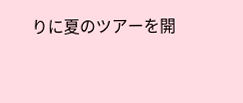りに夏のツアーを開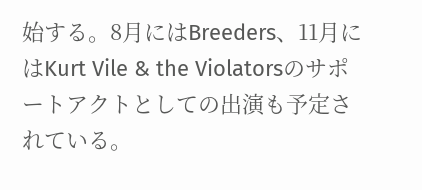始する。8月にはBreeders、11月にはKurt Vile & the Violatorsのサポートアクトとしての出演も予定されている。